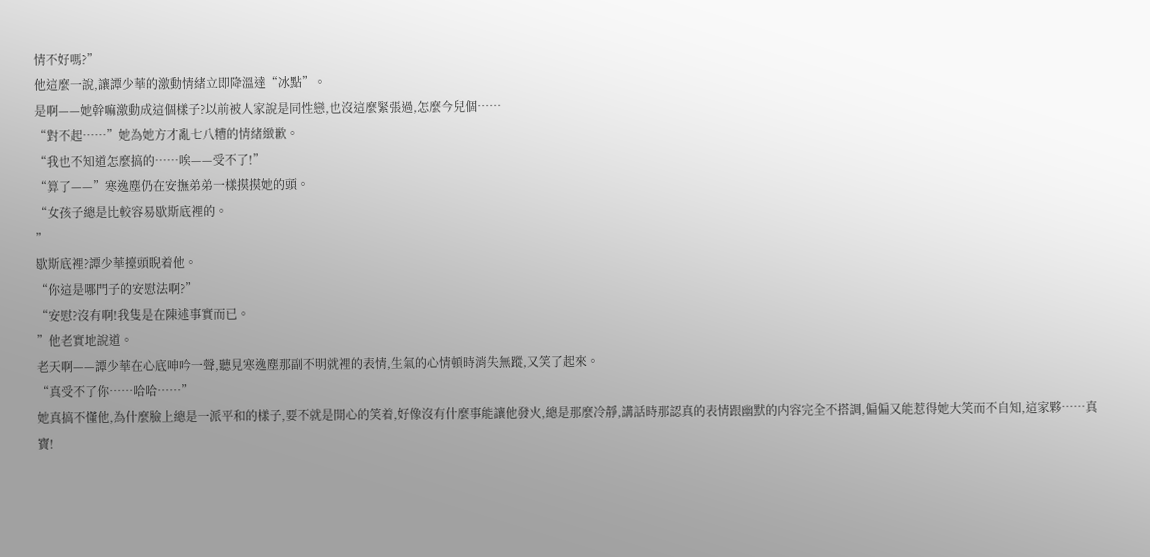情不好嗎?”
他這麼一說,讓譚少華的激動情緒立即降溫達“冰點”。
是啊——她幹嘛激動成這個樣子?以前被人家說是同性戀,也沒這麼緊張過,怎麼今兒個……
“對不起……”她為她方才亂七八糟的情緒緻歉。
“我也不知道怎麼搞的……唉——受不了!”
“算了——”寒逸塵仍在安撫弟弟一樣摸摸她的頭。
“女孩子總是比較容易歇斯底裡的。
”
歇斯底裡?譚少華擡頭睨着他。
“你這是哪門子的安慰法啊?”
“安慰?沒有啊!我隻是在陳述事實而已。
”他老實地說道。
老天啊——譚少華在心底呻吟一聲,聽見寒逸塵那副不明就裡的表情,生氣的心情頓時消失無蹤,又笑了起來。
“真受不了你……哈哈……”
她真搞不懂他,為什麼臉上總是一派平和的樣子,要不就是開心的笑着,好像沒有什麼事能讓他發火,總是那麼冷靜,講話時那認真的表情跟幽默的内容完全不搭調,偏偏又能惹得她大笑而不自知,這家夥……真寶!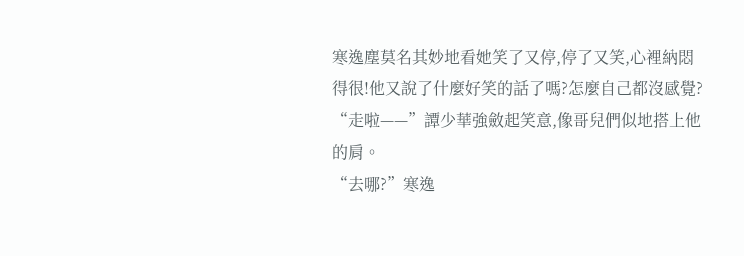寒逸塵莫名其妙地看她笑了又停,停了又笑,心裡納悶得很!他又說了什麼好笑的話了嗎?怎麼自己都沒感覺?
“走啦——”譚少華強斂起笑意,像哥兒們似地搭上他的肩。
“去哪?”寒逸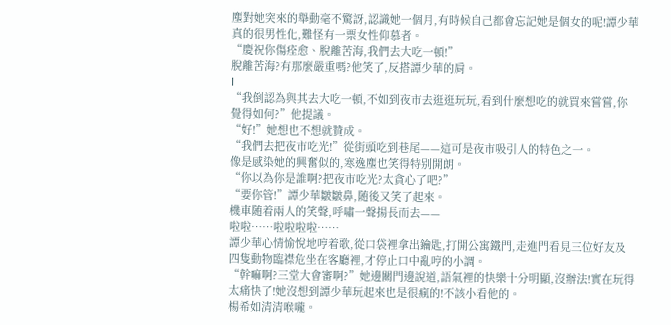塵對她突來的舉動毫不驚訝,認識她一個月,有時候自己都會忘記她是個女的呢!譚少華真的很男性化,難怪有一票女性仰慕者。
“慶祝你傷痊愈、脫離苦海,我們去大吃一頓!”
脫離苦海?有那麼嚴重嗎?他笑了,反搭譚少華的肩。
I
“我倒認為與其去大吃一頓,不如到夜市去逛逛玩玩,看到什麼想吃的就買來嘗嘗,你覺得如何?”他提議。
“好!”她想也不想就贊成。
“我們去把夜市吃光!”從街頭吃到巷尾——這可是夜市吸引人的特色之一。
像是感染她的興奮似的,寒逸塵也笑得特别開朗。
“你以為你是誰啊?把夜市吃光?太貪心了吧?”
“要你管!”譚少華皺皺鼻,随後又笑了起來。
機車随着兩人的笑聲,呼嘯一聲揚長而去——
啦啦……啦啦啦啦……
譚少華心情愉悅地哼着歌,從口袋裡拿出鑰匙,打開公寓鐵門,走進門看見三位好友及四隻動物臨襟危坐在客廳裡,才停止口中亂哼的小調。
“幹嘛啊?三堂大會審啊?”她邊關門邊說道,語氣裡的快樂十分明顯,沒辦法!實在玩得太痛快了!她沒想到譚少華玩起來也是很瘋的!不該小看他的。
楊希如清清喉嚨。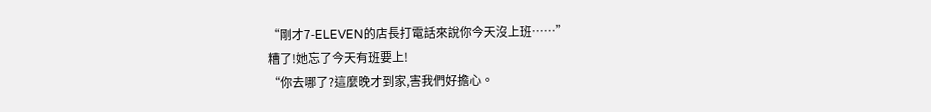“剛才7-ELEVEN的店長打電話來說你今天沒上班……”
糟了!她忘了今天有班要上!
“你去哪了?這麼晚才到家,害我們好擔心。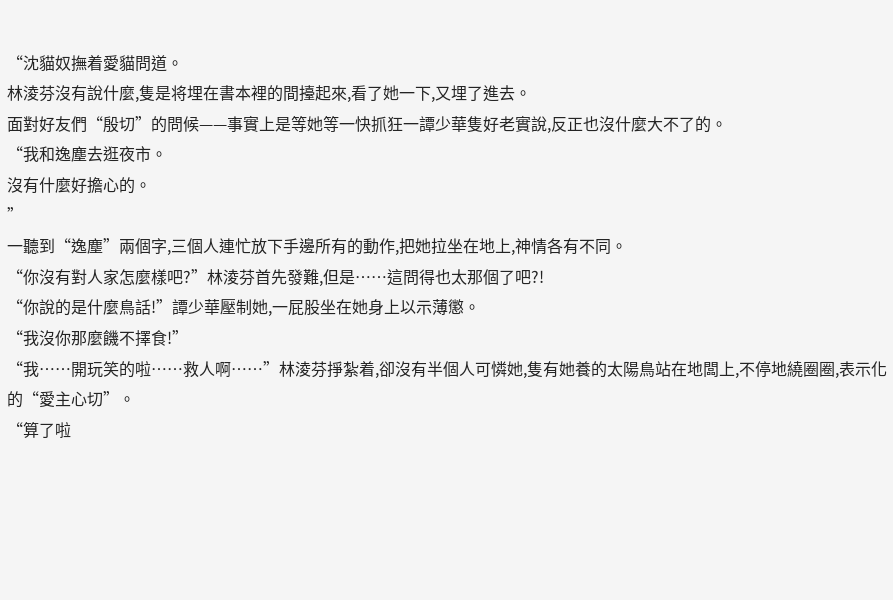“沈貓奴撫着愛貓問道。
林淩芬沒有說什麼,隻是将埋在書本裡的間擡起來,看了她一下,又埋了進去。
面對好友們“殷切”的問候——事實上是等她等一快抓狂一譚少華隻好老實說,反正也沒什麼大不了的。
“我和逸塵去逛夜市。
沒有什麼好擔心的。
”
一聽到“逸塵”兩個字,三個人連忙放下手邊所有的動作,把她拉坐在地上,神情各有不同。
“你沒有對人家怎麼樣吧?”林淩芬首先發難,但是……這問得也太那個了吧?!
“你說的是什麼鳥話!”譚少華壓制她,一屁股坐在她身上以示薄懲。
“我沒你那麼饑不擇食!”
“我……開玩笑的啦……救人啊……”林淩芬掙紮着,卻沒有半個人可憐她,隻有她養的太陽鳥站在地闆上,不停地繞圈圈,表示化的“愛主心切”。
“算了啦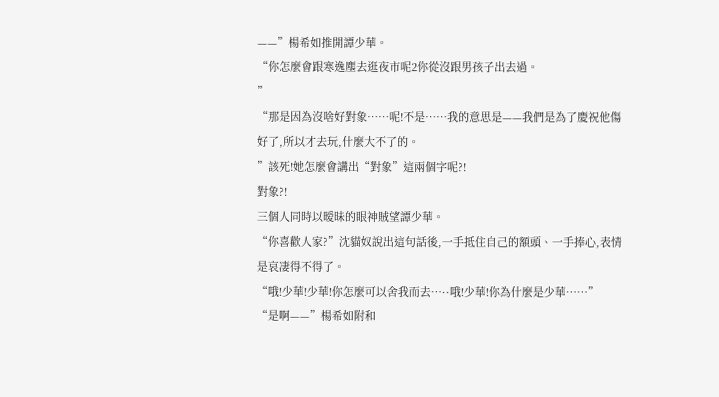——”楊希如推開譚少華。
“你怎麼會跟寒逸塵去逛夜市呢2你從沒跟男孩子出去過。
”
“那是因為沒啥好對象……呢!不是……我的意思是——我們是為了慶祝他傷好了,所以才去玩,什麼大不了的。
”該死!她怎麼會講出“對象”這兩個字呢?!
對象?!
三個人同時以暧昧的眼神賊望譚少華。
“你喜歡人家?”沈貓奴說出這句話後,一手抵住自己的額頭、一手捧心,表情是哀凄得不得了。
“哦!少華!少華!你怎麼可以舍我而去…··哦!少華!你為什麼是少華……”
“是啊——”楊希如附和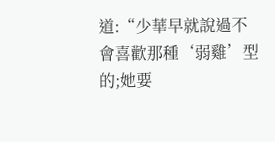道:“少華早就說過不會喜歡那種‘弱雞’型的;她要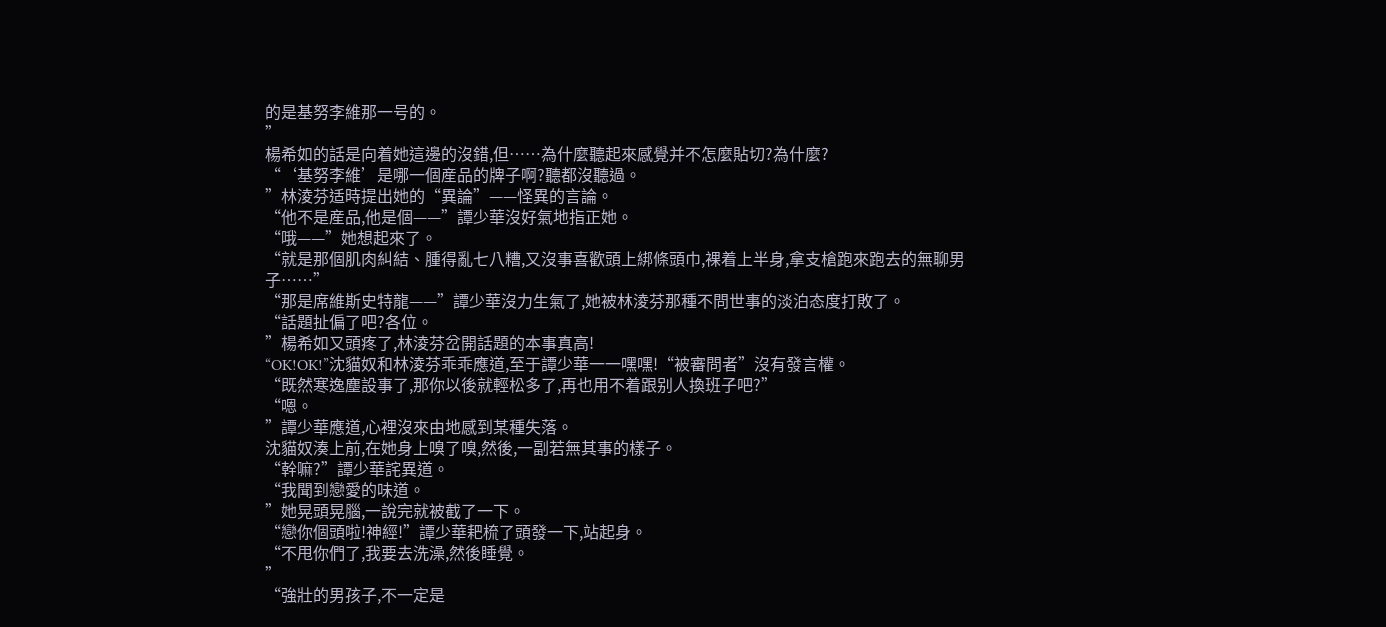的是基努李維那一号的。
”
楊希如的話是向着她這邊的沒錯,但……為什麼聽起來感覺并不怎麼貼切?為什麼?
“‘基努李維’是哪一個産品的牌子啊?聽都沒聽過。
”林淩芬适時提出她的“異論”——怪異的言論。
“他不是産品,他是個——”譚少華沒好氣地指正她。
“哦——”她想起來了。
“就是那個肌肉糾結、腫得亂七八糟,又沒事喜歡頭上綁條頭巾,裸着上半身,拿支槍跑來跑去的無聊男子……”
“那是席維斯史特龍——”譚少華沒力生氣了,她被林淩芬那種不問世事的淡泊态度打敗了。
“話題扯偏了吧?各位。
”楊希如又頭疼了,林淩芬岔開話題的本事真高!
“OK!OK!”沈貓奴和林淩芬乖乖應道,至于譚少華一一嘿嘿!“被審問者”沒有發言權。
“既然寒逸塵設事了,那你以後就輕松多了,再也用不着跟别人換班子吧?”
“嗯。
”譚少華應道,心裡沒來由地感到某種失落。
沈貓奴湊上前,在她身上嗅了嗅,然後,一副若無其事的樣子。
“幹嘛?”譚少華詫異道。
“我聞到戀愛的味道。
”她晃頭晃腦,一說完就被截了一下。
“戀你個頭啦!神經!”譚少華耙梳了頭發一下,站起身。
“不甩你們了,我要去洗澡,然後睡覺。
”
“強壯的男孩子,不一定是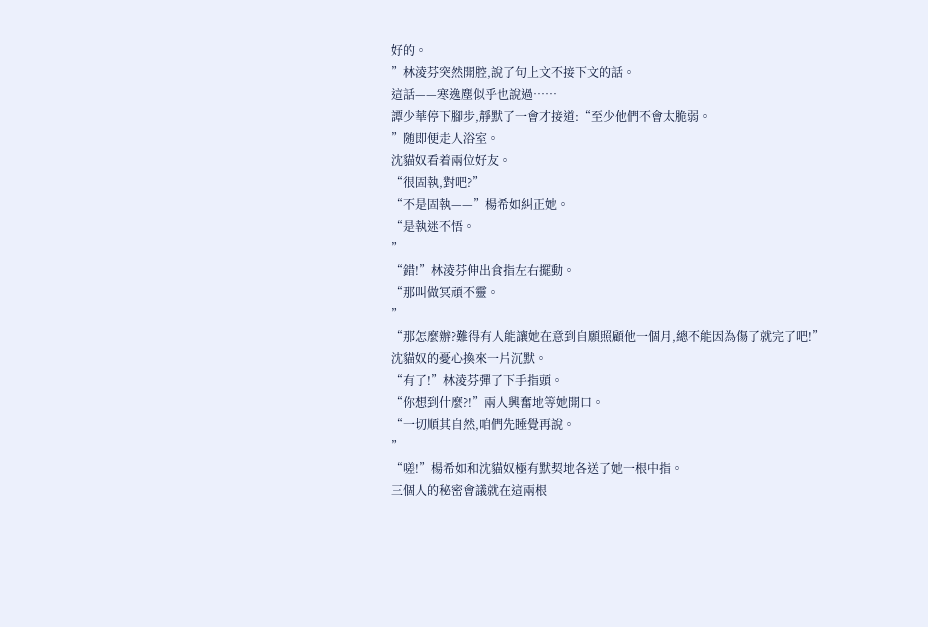好的。
”林淩芬突然開腔,說了句上文不接下文的話。
這話——寒逸塵似乎也說過……
譚少華停下腳步,靜默了一會才接道:“至少他們不會太脆弱。
”随即便走人浴室。
沈貓奴看着兩位好友。
“很固執,對吧?”
“不是固執——”楊希如糾正她。
“是執迷不悟。
”
“錯!”林淩芬伸出食指左右擺動。
“那叫做冥頑不靈。
”
“那怎麼辦?難得有人能讓她在意到自願照顧他一個月,總不能因為傷了就完了吧!”
沈貓奴的憂心換來一片沉默。
“有了!”林淩芬彈了下手指頭。
“你想到什麼?!”兩人興奮地等她開口。
“一切順其自然,咱們先睡覺再說。
”
“嗟!”楊希如和沈貓奴極有默契地各送了她一根中指。
三個人的秘密會議就在這兩根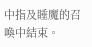中指及睡魔的召喚中結束。